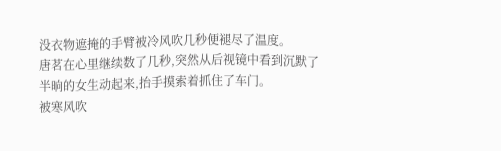没衣物遮掩的手臂被冷风吹几秒便褪尽了温度。
唐茗在心里继续数了几秒,突然从后视镜中看到沉默了半晌的女生动起来,抬手摸索着抓住了车门。
被寒风吹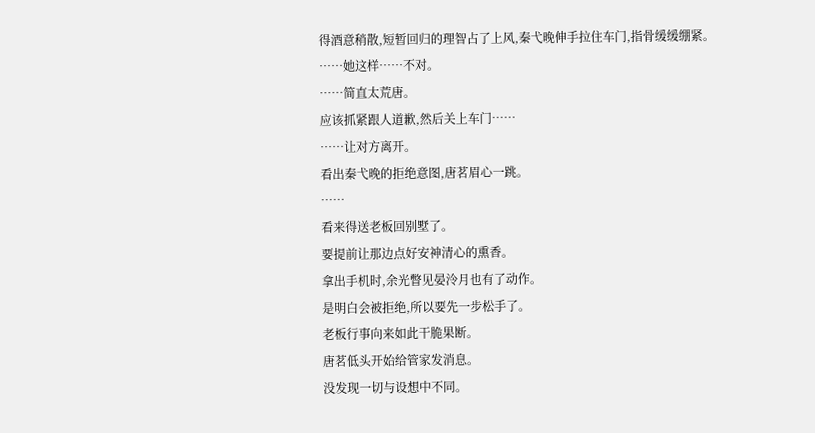得酒意稍散,短暂回归的理智占了上风,秦弋晚伸手拉住车门,指骨缓缓绷紧。
……她这样……不对。
……简直太荒唐。
应该抓紧跟人道歉,然后关上车门……
……让对方离开。
看出秦弋晚的拒绝意图,唐茗眉心一跳。
……
看来得送老板回别墅了。
要提前让那边点好安神清心的熏香。
拿出手机时,余光瞥见晏泠月也有了动作。
是明白会被拒绝,所以要先一步松手了。
老板行事向来如此干脆果断。
唐茗低头开始给管家发消息。
没发现一切与设想中不同。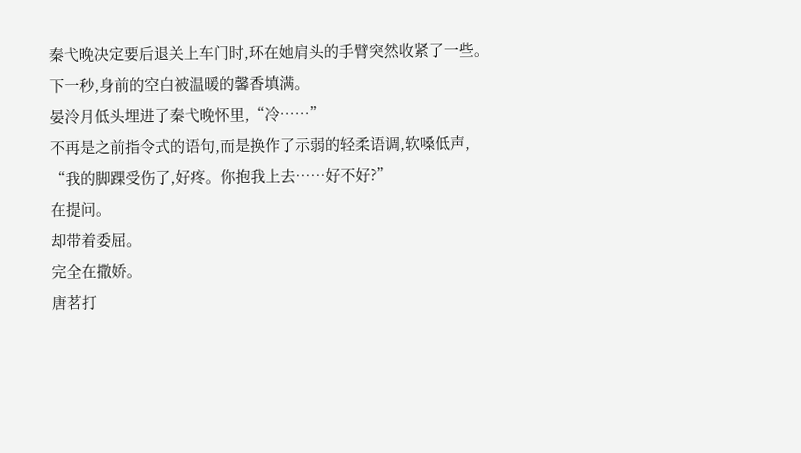秦弋晚决定要后退关上车门时,环在她肩头的手臂突然收紧了一些。
下一秒,身前的空白被温暖的馨香填满。
晏泠月低头埋进了秦弋晚怀里,“冷……”
不再是之前指令式的语句,而是换作了示弱的轻柔语调,软嗓低声,
“我的脚踝受伤了,好疼。你抱我上去……好不好?”
在提问。
却带着委屈。
完全在撒娇。
唐茗打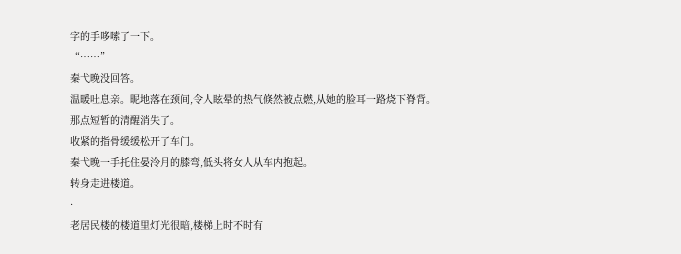字的手哆嗦了一下。
“……”
秦弋晚没回答。
温暖吐息亲。昵地落在颈间,令人眩晕的热气倏然被点燃,从她的脸耳一路烧下脊背。
那点短暂的清醒消失了。
收紧的指骨缓缓松开了车门。
秦弋晚一手托住晏泠月的膝弯,低头将女人从车内抱起。
转身走进楼道。
·
老居民楼的楼道里灯光很暗,楼梯上时不时有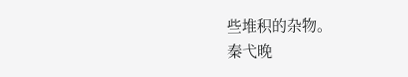些堆积的杂物。
秦弋晚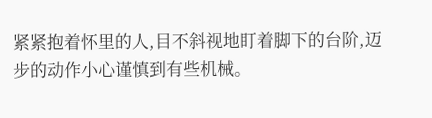紧紧抱着怀里的人,目不斜视地盯着脚下的台阶,迈步的动作小心谨慎到有些机械。